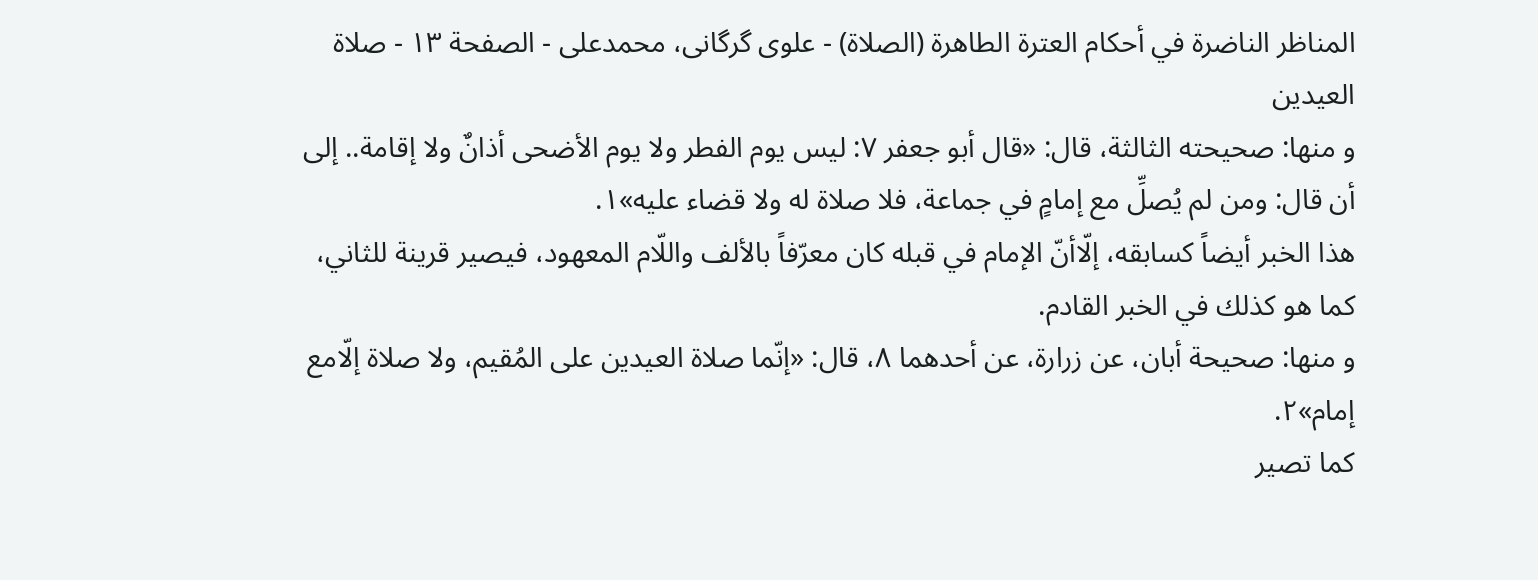المناظر الناضرة في أحکام العترة الطاهرة (الصلاة) - علوی گرگانی، محمدعلی - الصفحة ١٣ - صلاة العيدين
و منها: صحيحته الثالثة، قال: «قال أبو جعفر ٧: ليس يوم الفطر ولا يوم الأضحى أذانٌ ولا إقامة.. إلى أن قال: ومن لم يُصلِّ مع إمامٍ في جماعة، فلا صلاة له ولا قضاء عليه»١.
هذا الخبر أيضاً كسابقه، إلّاأنّ الإمام في قبله كان معرّفاً بالألف واللّام المعهود، فيصير قرينة للثاني، كما هو كذلك في الخبر القادم.
و منها: صحيحة أبان، عن زرارة، عن أحدهما ٨، قال: «إنّما صلاة العيدين على المُقيم، ولا صلاة إلّامع إمام»٢.
كما تصير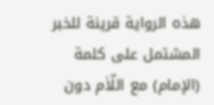هذه الرواية قرينة للخبر المشتمل على كلمة (الإمام) مع اللّاٰم دون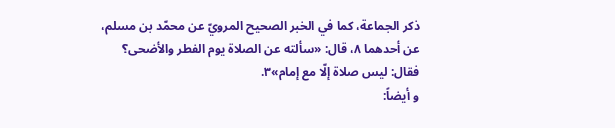ذكر الجماعة، كما في الخبر الصحيح المرويّ عن محمّد بن مسلم، عن أحدهما ٨، قال: «سألته عن الصلاة يوم الفطر والأضحى؟ فقال: ليس صلاة إلّا مع إمام»٣.
و أيضاً: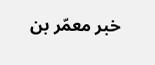خبر معمّر بن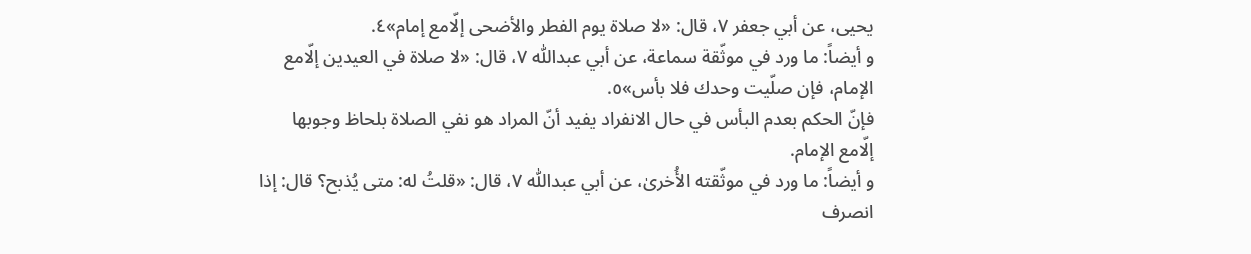يحيى، عن أبي جعفر ٧، قال: «لا صلاة يوم الفطر والأضحى إلّامع إمام»٤.
و أيضاً: ما ورد في موثّقة سماعة، عن أبي عبداللّٰه ٧، قال: «لا صلاة في العيدين إلّامع الإمام، فإن صلّيت وحدك فلا بأس»٥.
فإنّ الحكم بعدم البأس في حال الانفراد يفيد أنّ المراد هو نفي الصلاة بلحاظ وجوبها إلّامع الإمام.
و أيضاً: ما ورد في موثّقته الأُخرىٰ، عن أبي عبداللّٰه ٧، قال: «قلتُ له: متى يُذبح؟ قال: إذا انصرف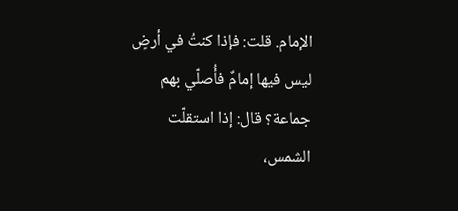الإمام. قلت: فإذا كنتُ في أرضٍ ليس فيها إمامٌ فأُصلّي بهم جماعة؟ قال: إذا استقلّت الشمس،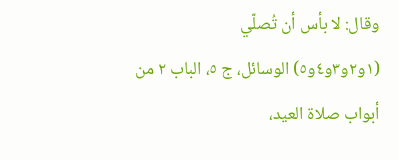وقال: لا بأس أن تُصلّي
(١و٢و٣و٤و٥) الوسائل، ج ٥، الباب ٢ من أبواب صلاة العيد،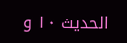الحديث ١٠ و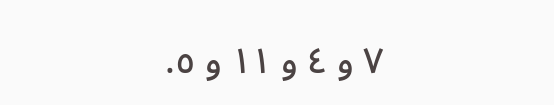٧ و ٤ و ١١ و ٥.